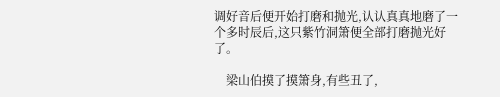调好音后便开始打磨和抛光,认认真真地磨了一个多时辰后,这只紫竹洞箫便全部打磨抛光好了。

    梁山伯摸了摸箫身,有些丑了,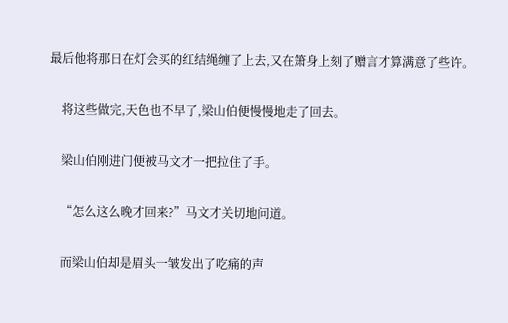最后他将那日在灯会买的红结绳缠了上去,又在箫身上刻了赠言才算满意了些许。

    将这些做完,天色也不早了,梁山伯便慢慢地走了回去。

    梁山伯刚进门便被马文才一把拉住了手。

    “怎么这么晚才回来?”马文才关切地问道。

    而梁山伯却是眉头一皱发出了吃痛的声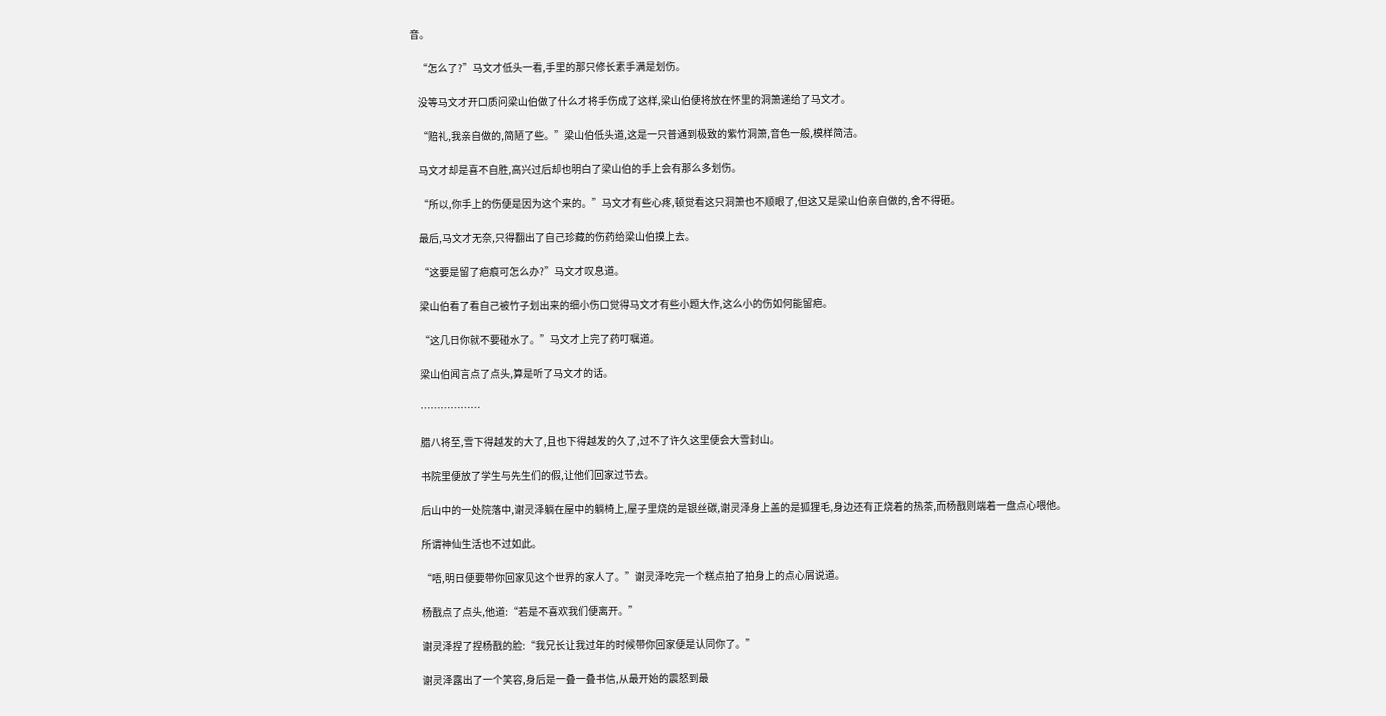音。

    “怎么了?”马文才低头一看,手里的那只修长素手满是划伤。

    没等马文才开口质问梁山伯做了什么才将手伤成了这样,梁山伯便将放在怀里的洞箫递给了马文才。

    “赔礼,我亲自做的,简陋了些。”梁山伯低头道,这是一只普通到极致的紫竹洞箫,音色一般,模样简洁。

    马文才却是喜不自胜,高兴过后却也明白了梁山伯的手上会有那么多划伤。

    “所以,你手上的伤便是因为这个来的。”马文才有些心疼,顿觉看这只洞箫也不顺眼了,但这又是梁山伯亲自做的,舍不得砸。

    最后,马文才无奈,只得翻出了自己珍藏的伤药给梁山伯摸上去。

    “这要是留了疤痕可怎么办?”马文才叹息道。

    梁山伯看了看自己被竹子划出来的细小伤口觉得马文才有些小题大作,这么小的伤如何能留疤。

    “这几日你就不要碰水了。”马文才上完了药叮嘱道。

    梁山伯闻言点了点头,算是听了马文才的话。

    ………………

    腊八将至,雪下得越发的大了,且也下得越发的久了,过不了许久这里便会大雪封山。

    书院里便放了学生与先生们的假,让他们回家过节去。

    后山中的一处院落中,谢灵泽躺在屋中的躺椅上,屋子里烧的是银丝碳,谢灵泽身上盖的是狐狸毛,身边还有正烧着的热茶,而杨戬则端着一盘点心喂他。

    所谓神仙生活也不过如此。

    “唔,明日便要带你回家见这个世界的家人了。”谢灵泽吃完一个糕点拍了拍身上的点心屑说道。

    杨戬点了点头,他道:“若是不喜欢我们便离开。”

    谢灵泽捏了捏杨戬的脸:“我兄长让我过年的时候带你回家便是认同你了。”

    谢灵泽露出了一个笑容,身后是一叠一叠书信,从最开始的震怒到最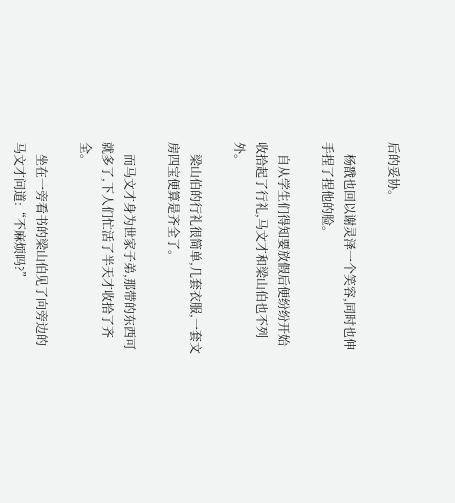后的妥协。

    杨戬也回以谢灵泽一个笑容,同时也伸手捏了捏他的脸。

    自从学生们得知要放假后便纷纷开始收拾起了行礼,马文才和梁山伯也不列外。

    梁山伯的行礼很简单,几套衣服,一套文房四宝便算是齐全了。

    而马文才身为世家子弟,那带的东西可就多了,下人们忙活了半天才收拾了齐全。

    坐在一旁看书的梁山伯见了向旁边的马文才问道:“不麻烦吗?”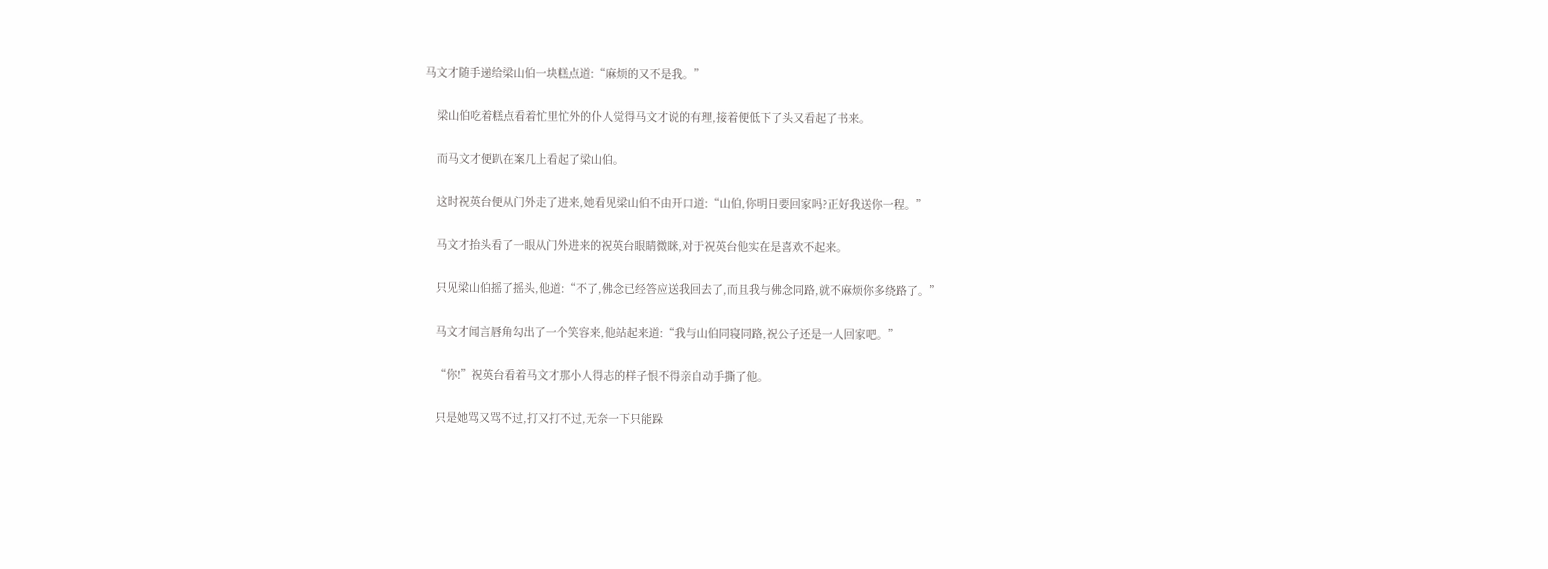马文才随手递给梁山伯一块糕点道:“麻烦的又不是我。”

    梁山伯吃着糕点看着忙里忙外的仆人觉得马文才说的有理,接着便低下了头又看起了书来。

    而马文才便趴在案几上看起了梁山伯。

    这时祝英台便从门外走了进来,她看见梁山伯不由开口道:“山伯,你明日要回家吗?正好我送你一程。”

    马文才抬头看了一眼从门外进来的祝英台眼睛微眯,对于祝英台他实在是喜欢不起来。

    只见梁山伯摇了摇头,他道:“不了,佛念已经答应送我回去了,而且我与佛念同路,就不麻烦你多绕路了。”

    马文才闻言唇角勾出了一个笑容来,他站起来道:“我与山伯同寝同路,祝公子还是一人回家吧。”

    “你!”祝英台看着马文才那小人得志的样子恨不得亲自动手撕了他。

    只是她骂又骂不过,打又打不过,无奈一下只能跺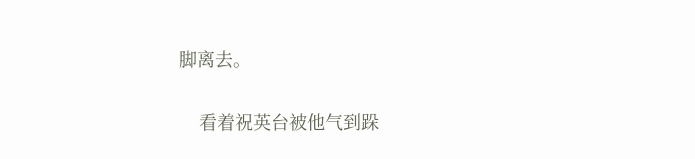脚离去。

    看着祝英台被他气到跺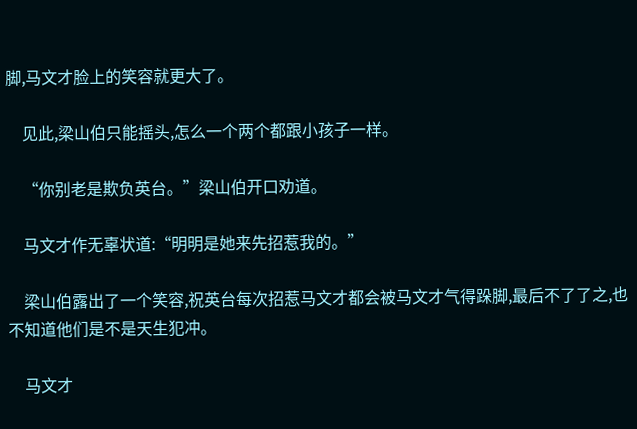脚,马文才脸上的笑容就更大了。

    见此,梁山伯只能摇头,怎么一个两个都跟小孩子一样。

    “你别老是欺负英台。”梁山伯开口劝道。

    马文才作无辜状道:“明明是她来先招惹我的。”

    梁山伯露出了一个笑容,祝英台每次招惹马文才都会被马文才气得跺脚,最后不了了之,也不知道他们是不是天生犯冲。

    马文才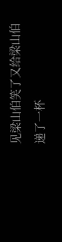见梁山伯笑了又给梁山伯递了一杯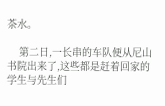茶水。

    第二日,一长串的车队便从尼山书院出来了,这些都是赶着回家的学生与先生们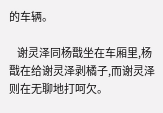的车辆。

    谢灵泽同杨戬坐在车厢里,杨戬在给谢灵泽剥橘子,而谢灵泽则在无聊地打呵欠。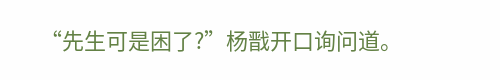“先生可是困了?”杨戬开口询问道。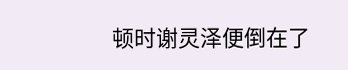顿时谢灵泽便倒在了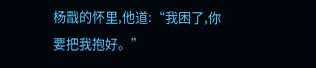杨戬的怀里,他道:“我困了,你要把我抱好。”